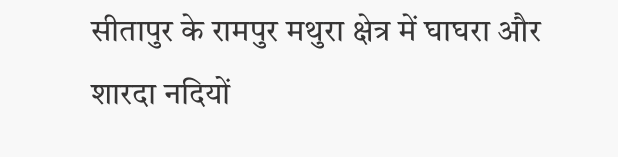सीतापुर के रामपुर मथुरा क्षेत्र में घाघरा और शारदा नदियों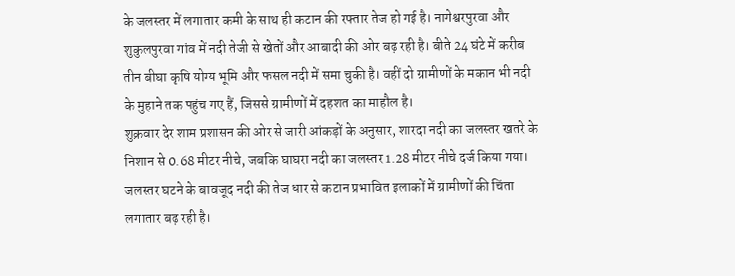के जलस्तर में लगातार कमी के साथ ही कटान की रफ्तार तेज हो गई है। नागेश्वरपुरवा और शुकुलपुरवा गांव में नदी तेजी से खेतों और आबादी की ओर बढ़ रही है। बीते 24 घंटे में करीब तीन बीघा कृषि योग्य भूमि और फसल नदी में समा चुकी है। वहीं दो ग्रामीणों के मकान भी नदी के मुहाने तक पहुंच गए हैं, जिससे ग्रामीणों में दहशत का माहौल है।
शुक्रवार देर शाम प्रशासन की ओर से जारी आंकड़ों के अनुसार, शारदा नदी का जलस्तर खतरे के निशान से 0.68 मीटर नीचे, जबकि घाघरा नदी का जलस्तर 1.28 मीटर नीचे दर्ज किया गया। जलस्तर घटने के बावजूद नदी की तेज धार से कटान प्रभावित इलाकों में ग्रामीणों की चिंता लगातार बढ़ रही है।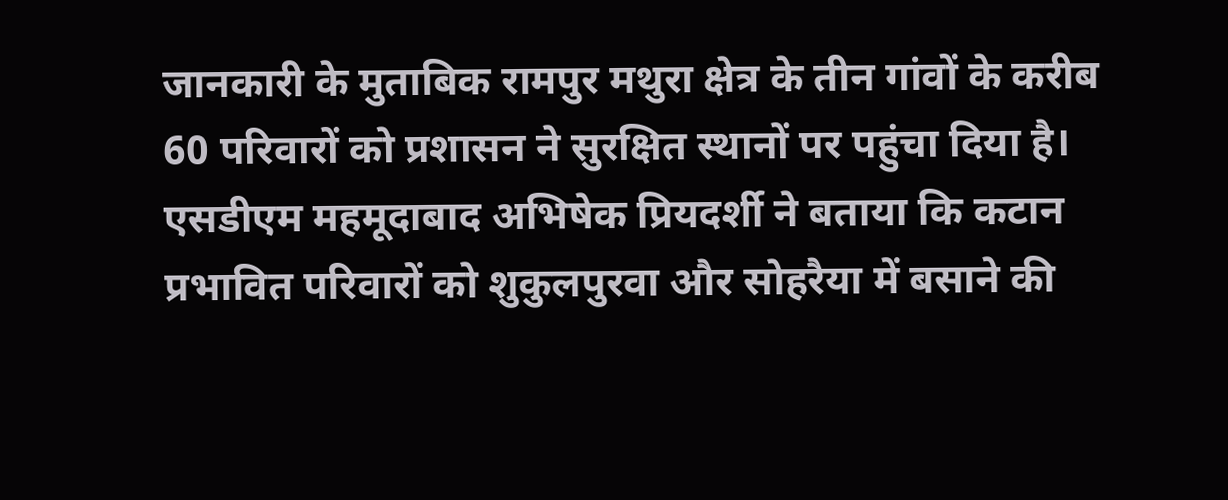जानकारी के मुताबिक रामपुर मथुरा क्षेत्र के तीन गांवों के करीब 60 परिवारों को प्रशासन ने सुरक्षित स्थानों पर पहुंचा दिया है। एसडीएम महमूदाबाद अभिषेक प्रियदर्शी ने बताया कि कटान प्रभावित परिवारों को शुकुलपुरवा और सोहरैया में बसाने की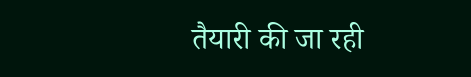तैयारी की जा रही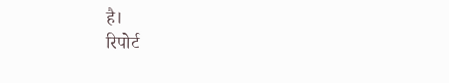है।
रिपोर्ट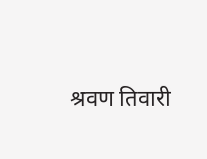श्रवण तिवारी